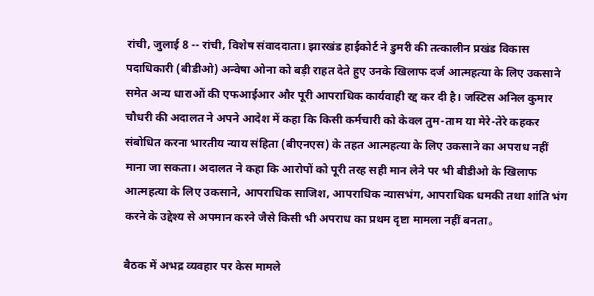रांची, जुलाई 8 -- रांची, विशेष संवाददाता। झारखंड हाईकोर्ट ने डुमरी की तत्कालीन प्रखंड विकास पदाधिकारी (बीडीओ) अन्वेषा ओना को बड़ी राहत देते हुए उनके खिलाफ दर्ज आत्महत्या के लिए उकसाने समेत अन्य धाराओं की एफआईआर और पूरी आपराधिक कार्यवाही रद्द कर दी है। जस्टिस अनिल कुमार चौधरी की अदालत ने अपने आदेश में कहा कि किसी कर्मचारी को केवल तुम-ताम या मेरे-तेरे कहकर संबोधित करना भारतीय न्याय संहिता (बीएनएस) के तहत आत्महत्या के लिए उकसाने का अपराध नहीं माना जा सकता। अदालत ने कहा कि आरोपों को पूरी तरह सही मान लेने पर भी बीडीओ के खिलाफ आत्महत्या के लिए उकसाने, आपराधिक साजिश, आपराधिक न्यासभंग, आपराधिक धमकी तथा शांति भंग करने के उद्देश्य से अपमान करने जैसे किसी भी अपराध का प्रथम दृष्टा मामला नहीं बनता。

बैठक में अभद्र व्यवहार पर केस मामले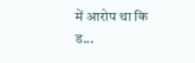में आरोप था कि ड...